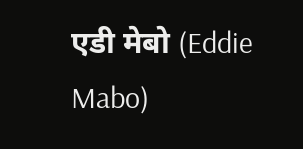एडी मेबो (Eddie Mabo)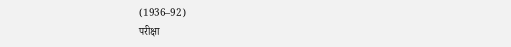(1936–92)
परीक्षा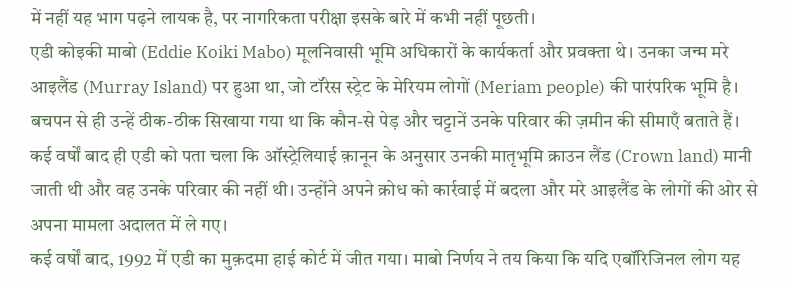में नहीं यह भाग पढ़ने लायक है, पर नागरिकता परीक्षा इसके बारे में कभी नहीं पूछती।
एडी कोइकी माबो (Eddie Koiki Mabo) मूलनिवासी भूमि अधिकारों के कार्यकर्ता और प्रवक्ता थे। उनका जन्म मरे आइलैंड (Murray Island) पर हुआ था, जो टॉरेस स्ट्रेट के मेरियम लोगों (Meriam people) की पारंपरिक भूमि है।
बचपन से ही उन्हें ठीक-ठीक सिखाया गया था कि कौन-से पेड़ और चट्टानें उनके परिवार की ज़मीन की सीमाएँ बताते हैं।
कई वर्षों बाद ही एडी को पता चला कि ऑस्ट्रेलियाई क़ानून के अनुसार उनकी मातृभूमि क्राउन लैंड (Crown land) मानी जाती थी और वह उनके परिवार की नहीं थी। उन्होंने अपने क्रोध को कार्रवाई में बदला और मरे आइलैंड के लोगों की ओर से अपना मामला अदालत में ले गए।
कई वर्षों बाद, 1992 में एडी का मुक़दमा हाई कोर्ट में जीत गया। माबो निर्णय ने तय किया कि यदि एबॉरिजिनल लोग यह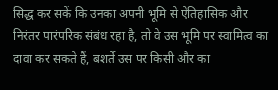सिद्ध कर सकें कि उनका अपनी भूमि से ऐतिहासिक और निरंतर पारंपरिक संबंध रहा है, तो वे उस भूमि पर स्वामित्व का दावा कर सकते हैं, बशर्ते उस पर किसी और का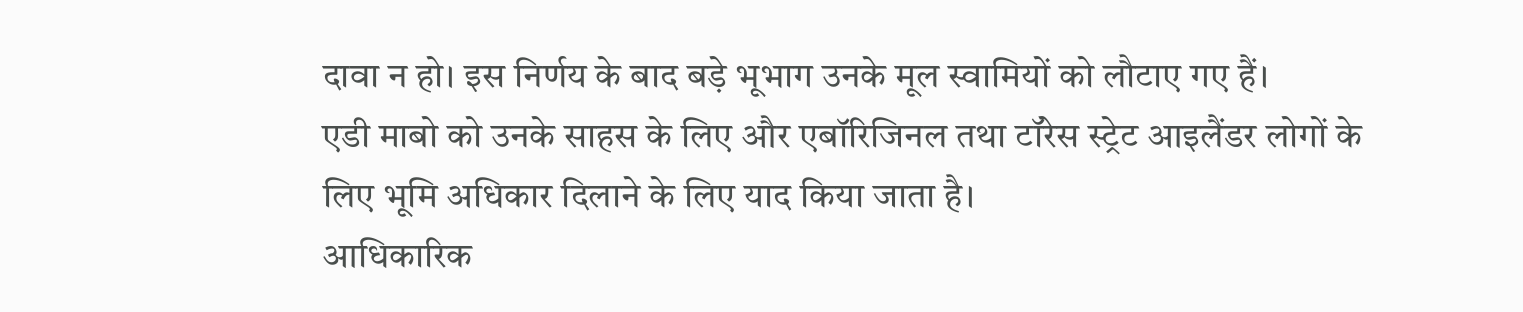दावा न हो। इस निर्णय के बाद बड़े भूभाग उनके मूल स्वामियों को लौटाए गए हैं।
एडी माबो को उनके साहस के लिए और एबॉरिजिनल तथा टॉरेस स्ट्रेट आइलैंडर लोगों के लिए भूमि अधिकार दिलाने के लिए याद किया जाता है।
आधिकारिक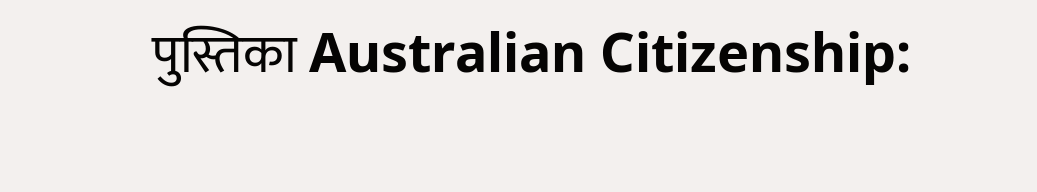पुस्तिका Australian Citizenship: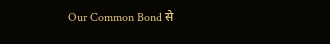Our Common Bond से